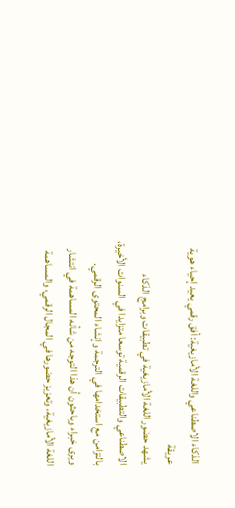الذكاء الاصطناعي واللغة الأمازيغية: أفق رقمي يعيد إحياء هوية عريقة
يشهد حضور اللغة الأمازيغية في تطبيقات وبرامج الذكاء الاصطناعي والتطبيقات الرقمية توسعا متزايدا في السنوات الأخيرة، بالتزامن مع استخدامها في الترجمة وإنشاء المحتوى الرقمي.
ويرى خبراء وباحثون أن هذا التوجه من شأنه المساهمة في انتشار اللغة الأمازيغية، وتعزيز حضورها في المجال الرقمي، والمساهمة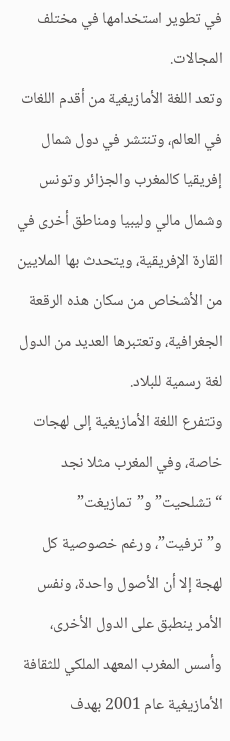في تطوير استخدامها في مختلف المجالات.
وتعد اللغة الأمازيغية من أقدم اللغات في العالم، وتنتشر في دول شمال إفريقيا كالمغرب والجزائر وتونس وشمال مالي وليبيا ومناطق أخرى في القارة الإفريقية، ويتحدث بها الملايين من الأشخاص من سكان هذه الرقعة الجغرافية، وتعتبرها العديد من الدول لغة رسمية للبلاد.
وتتفرع اللغة الأمازيغية إلى لهجات خاصة، وفي المغرب مثلا نجد “تشلحيت” و”تمازيغت” و”ترفيت”، ورغم خصوصية كل لهجة إلا أن الأصول واحدة، ونفس الأمر ينطبق على الدول الأخرى، وأسس المغرب المعهد الملكي للثقافة الأمازيغية عام 2001 بهدف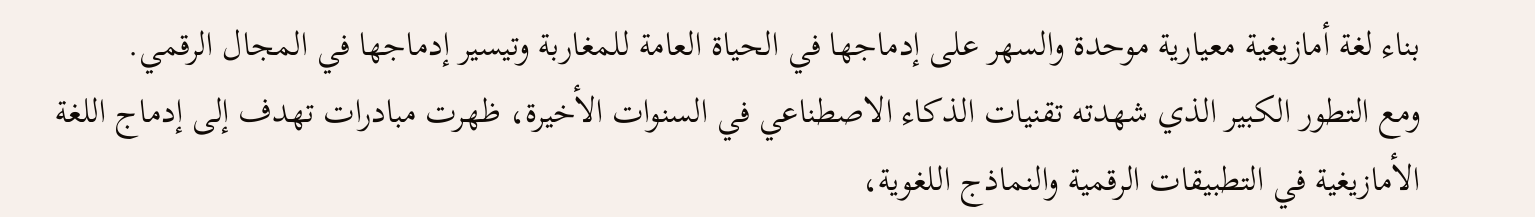بناء لغة أمازيغية معيارية موحدة والسهر على إدماجها في الحياة العامة للمغاربة وتيسير إدماجها في المجال الرقمي.
ومع التطور الكبير الذي شهدته تقنيات الذكاء الاصطناعي في السنوات الأخيرة، ظهرت مبادرات تهدف إلى إدماج اللغة الأمازيغية في التطبيقات الرقمية والنماذج اللغوية،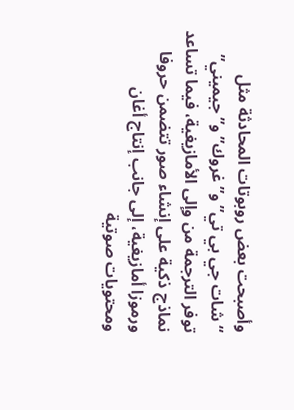وأصبحت بعض روبوتات المحادثة مثل “شات جي بي تي” و”غروك” و”جيميني” توفر الترجمة من وإلى الأمازيغية، فيما تساعد نماذج ذكية على إنشاء صور تتضمن حروفا ورموزا أمازيغية، إلى جانب إنتاج أغان ومحتويات صوتية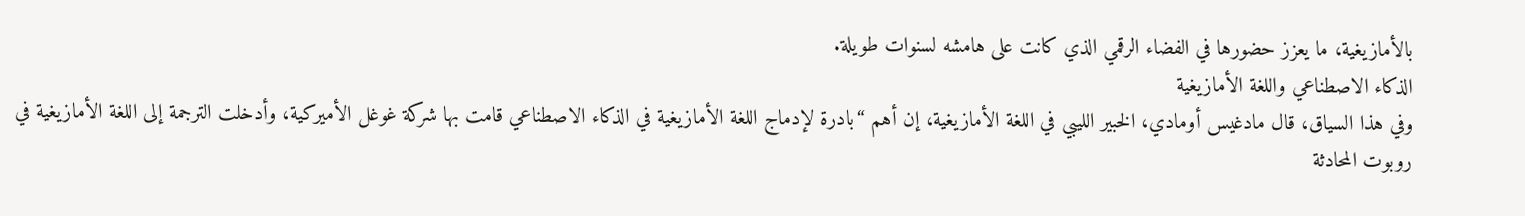بالأمازيغية، ما يعزز حضورها في الفضاء الرقمي الذي كانت على هامشه لسنوات طويلة.
الذكاء الاصطناعي واللغة الأمازيغية
وفي هذا السياق، قال مادغيس أومادي، الخبير الليبي في اللغة الأمازيغية، إن أهم “بادرة لإدماج اللغة الأمازيغية في الذكاء الاصطناعي قامت بها شركة غوغل الأميركية، وأدخلت الترجمة إلى اللغة الأمازيغية في روبوت المحادثة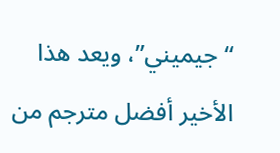“جيميني”، ويعد هذا الأخير أفضل مترجم من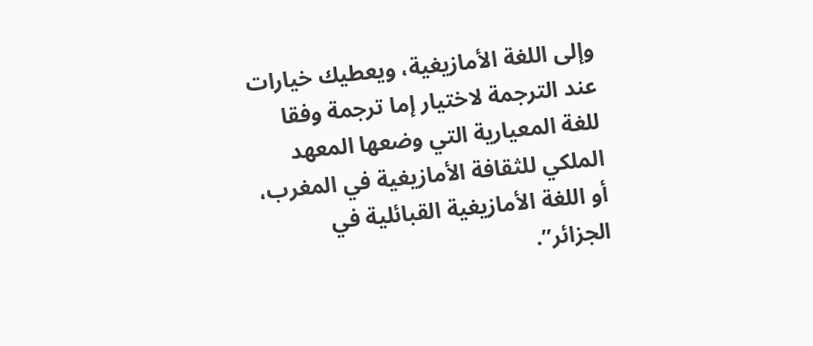وإلى اللغة الأمازيغية، ويعطيك خيارات عند الترجمة لاختيار إما ترجمة وفقا للغة المعيارية التي وضعها المعهد الملكي للثقافة الأمازيغية في المغرب، أو اللغة الأمازيغية القبائلية في الجزائر”.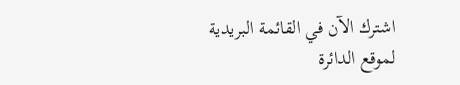اشترك الآن في القائمة البريدية لموقع الدائرة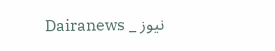نيوز _ Dairanews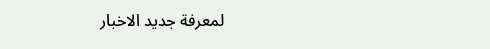لمعرفة جديد الاخبار